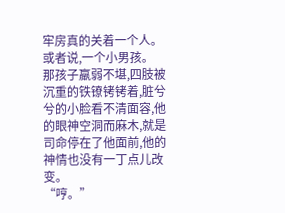牢房真的关着一个人。
或者说,一个小男孩。
那孩子羸弱不堪,四肢被沉重的铁镣铐铐着,脏兮兮的小脸看不清面容,他的眼神空洞而麻木,就是司命停在了他面前,他的神情也没有一丁点儿改变。
“哼。”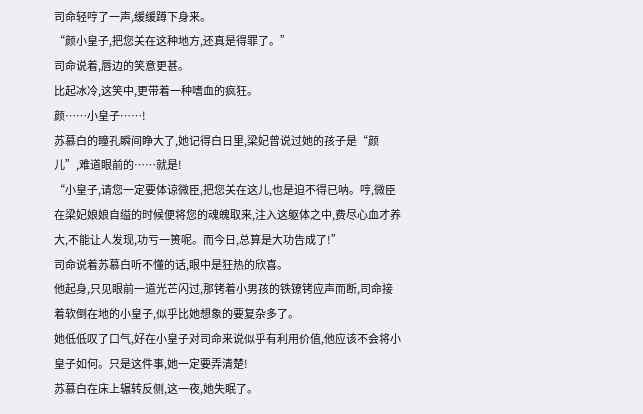司命轻哼了一声,缓缓蹲下身来。
“颜小皇子,把您关在这种地方,还真是得罪了。”
司命说着,唇边的笑意更甚。
比起冰冷,这笑中,更带着一种嗜血的疯狂。
颜……小皇子……!
苏慕白的瞳孔瞬间睁大了,她记得白日里,梁妃曾说过她的孩子是“颜儿”,难道眼前的……就是!
“小皇子,请您一定要体谅微臣,把您关在这儿,也是迫不得已呐。哼,微臣在梁妃娘娘自缢的时候便将您的魂魄取来,注入这躯体之中,费尽心血才养大,不能让人发现,功亏一篑呢。而今日,总算是大功告成了!”
司命说着苏慕白听不懂的话,眼中是狂热的欣喜。
他起身,只见眼前一道光芒闪过,那铐着小男孩的铁镣铐应声而断,司命接着软倒在地的小皇子,似乎比她想象的要复杂多了。
她低低叹了口气,好在小皇子对司命来说似乎有利用价值,他应该不会将小皇子如何。只是这件事,她一定要弄清楚!
苏慕白在床上辗转反侧,这一夜,她失眠了。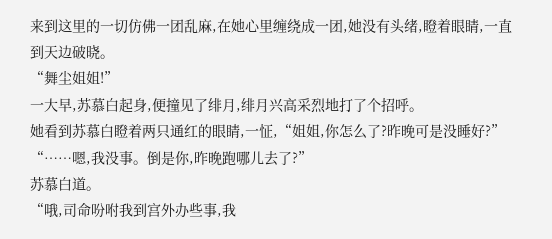来到这里的一切仿佛一团乱麻,在她心里缠绕成一团,她没有头绪,瞪着眼睛,一直到天边破晓。
“舞尘姐姐!”
一大早,苏慕白起身,便撞见了绯月,绯月兴高采烈地打了个招呼。
她看到苏慕白瞪着两只通红的眼睛,一怔,“姐姐,你怎么了?昨晚可是没睡好?”
“……嗯,我没事。倒是你,昨晚跑哪儿去了?”
苏慕白道。
“哦,司命吩咐我到宫外办些事,我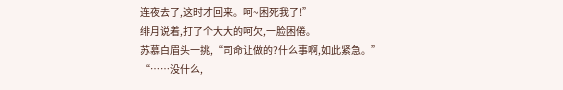连夜去了,这时才回来。呵~困死我了!”
绯月说着,打了个大大的呵欠,一脸困倦。
苏慕白眉头一挑,“司命让做的?什么事啊,如此紧急。”
“……没什么,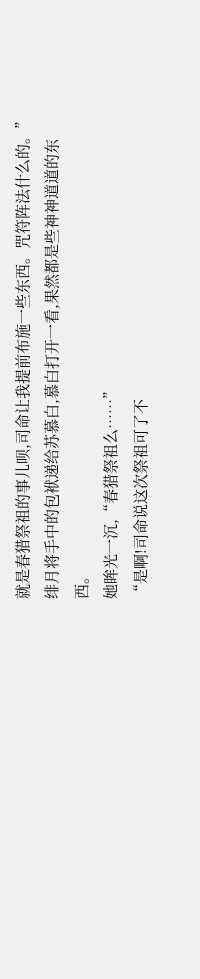就是春猎祭祖的事儿呗,司命让我提前布施一些东西。咒符阵法什么的。”
绯月将手中的包袱递给苏慕白,慕白打开一看,果然都是些神神道道的东西。
她眸光一沉,“春猎祭祖么……”
“是啊!司命说这次祭祖可了不